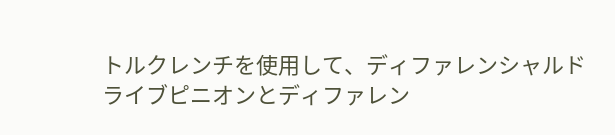トルクレンチを使用して、ディファレンシャルドライブピニオンとディファレン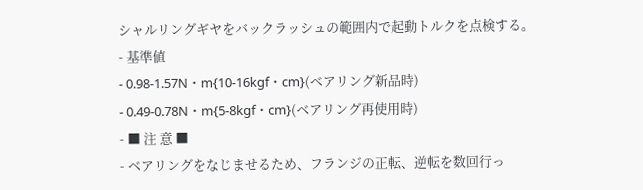シャルリングギヤをバックラッシュの範囲内で起動トルクを点検する。
- 基準値
- 0.98-1.57N・m{10-16kgf・cm}(ベアリング新品時)
- 0.49-0.78N・m{5-8kgf・cm}(ベアリング再使用時)
- ■ 注 意 ■
- ベアリングをなじませるため、フランジの正転、逆転を数回行っ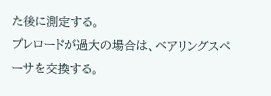た後に測定する。
プレロードが過大の場合は、ベアリングスペーサを交換する。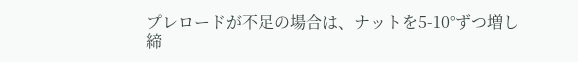プレロードが不足の場合は、ナットを5-10°ずつ増し締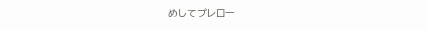めしてプレロー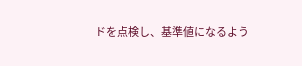ドを点検し、基準値になるよう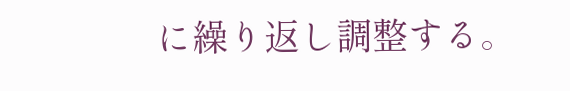に繰り返し調整する。